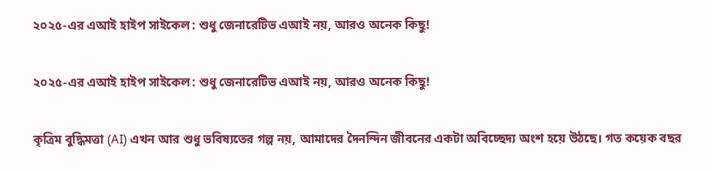২০২৫-এর এআই হাইপ সাইকেল: শুধু জেনারেটিভ এআই নয়, আরও অনেক কিছু!

২০২৫-এর এআই হাইপ সাইকেল: শুধু জেনারেটিভ এআই নয়, আরও অনেক কিছু!

কৃত্রিম বুদ্ধিমত্তা (AI) এখন আর শুধু ভবিষ্যতের গল্প নয়, আমাদের দৈনন্দিন জীবনের একটা অবিচ্ছেদ্য অংশ হয়ে উঠছে। গত কয়েক বছর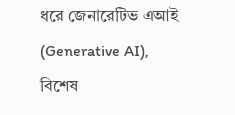ধরে জেনারেটিভ এআই (Generative AI), বিশেষ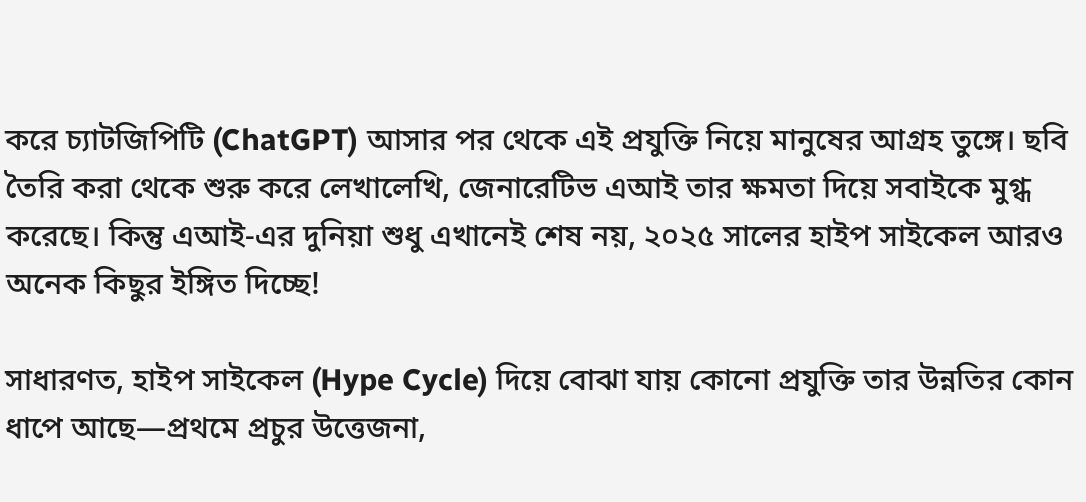করে চ্যাটজিপিটি (ChatGPT) আসার পর থেকে এই প্রযুক্তি নিয়ে মানুষের আগ্রহ তুঙ্গে। ছবি তৈরি করা থেকে শুরু করে লেখালেখি, জেনারেটিভ এআই তার ক্ষমতা দিয়ে সবাইকে মুগ্ধ করেছে। কিন্তু এআই-এর দুনিয়া শুধু এখানেই শেষ নয়, ২০২৫ সালের হাইপ সাইকেল আরও অনেক কিছুর ইঙ্গিত দিচ্ছে!

সাধারণত, হাইপ সাইকেল (Hype Cycle) দিয়ে বোঝা যায় কোনো প্রযুক্তি তার উন্নতির কোন ধাপে আছে—প্রথমে প্রচুর উত্তেজনা,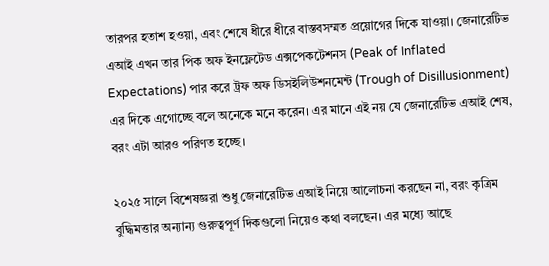তারপর হতাশ হওয়া, এবং শেষে ধীরে ধীরে বাস্তবসম্মত প্রয়োগের দিকে যাওয়া। জেনারেটিভ এআই এখন তার পিক অফ ইনফ্লেটেড এক্সপেকটেশনস (Peak of Inflated Expectations) পার করে ট্রফ অফ ডিসইলিউশনমেন্ট (Trough of Disillusionment) এর দিকে এগোচ্ছে বলে অনেকে মনে করেন। এর মানে এই নয় যে জেনারেটিভ এআই শেষ, বরং এটা আরও পরিণত হচ্ছে।

২০২৫ সালে বিশেষজ্ঞরা শুধু জেনারেটিভ এআই নিয়ে আলোচনা করছেন না, বরং কৃত্রিম বুদ্ধিমত্তার অন্যান্য গুরুত্বপূর্ণ দিকগুলো নিয়েও কথা বলছেন। এর মধ্যে আছে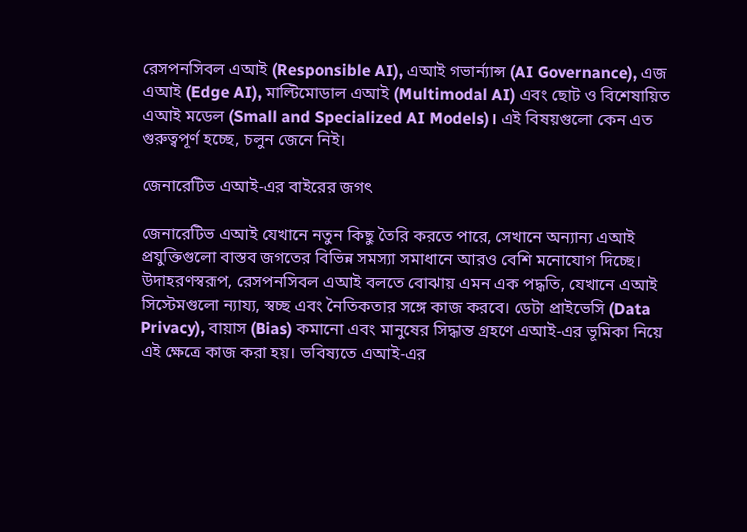রেসপনসিবল এআই (Responsible AI), এআই গভার্ন্যান্স (AI Governance), এজ এআই (Edge AI), মাল্টিমোডাল এআই (Multimodal AI) এবং ছোট ও বিশেষায়িত এআই মডেল (Small and Specialized AI Models)। এই বিষয়গুলো কেন এত গুরুত্বপূর্ণ হচ্ছে, চলুন জেনে নিই।

জেনারেটিভ এআই-এর বাইরের জগৎ

জেনারেটিভ এআই যেখানে নতুন কিছু তৈরি করতে পারে, সেখানে অন্যান্য এআই প্রযুক্তিগুলো বাস্তব জগতের বিভিন্ন সমস্যা সমাধানে আরও বেশি মনোযোগ দিচ্ছে। উদাহরণস্বরূপ, রেসপনসিবল এআই বলতে বোঝায় এমন এক পদ্ধতি, যেখানে এআই সিস্টেমগুলো ন্যায্য, স্বচ্ছ এবং নৈতিকতার সঙ্গে কাজ করবে। ডেটা প্রাইভেসি (Data Privacy), বায়াস (Bias) কমানো এবং মানুষের সিদ্ধান্ত গ্রহণে এআই-এর ভূমিকা নিয়ে এই ক্ষেত্রে কাজ করা হয়। ভবিষ্যতে এআই-এর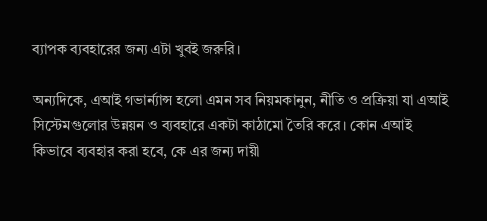ব্যাপক ব্যবহারের জন্য এটা খুবই জরুরি।

অন্যদিকে, এআই গভার্ন্যান্স হলো এমন সব নিয়মকানুন, নীতি ও প্রক্রিয়া যা এআই সিস্টেমগুলোর উন্নয়ন ও ব্যবহারে একটা কাঠামো তৈরি করে। কোন এআই কিভাবে ব্যবহার করা হবে, কে এর জন্য দায়ী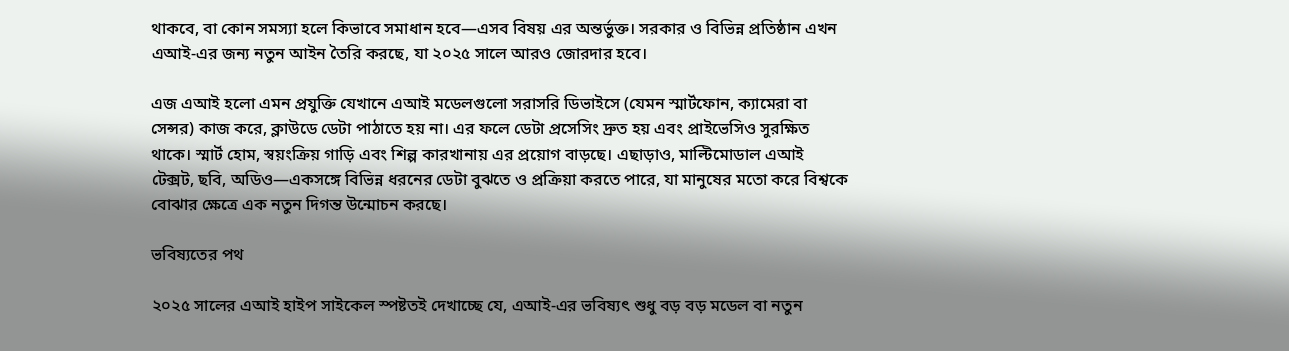থাকবে, বা কোন সমস্যা হলে কিভাবে সমাধান হবে—এসব বিষয় এর অন্তর্ভুক্ত। সরকার ও বিভিন্ন প্রতিষ্ঠান এখন এআই-এর জন্য নতুন আইন তৈরি করছে, যা ২০২৫ সালে আরও জোরদার হবে।

এজ এআই হলো এমন প্রযুক্তি যেখানে এআই মডেলগুলো সরাসরি ডিভাইসে (যেমন স্মার্টফোন, ক্যামেরা বা সেন্সর) কাজ করে, ক্লাউডে ডেটা পাঠাতে হয় না। এর ফলে ডেটা প্রসেসিং দ্রুত হয় এবং প্রাইভেসিও সুরক্ষিত থাকে। স্মার্ট হোম, স্বয়ংক্রিয় গাড়ি এবং শিল্প কারখানায় এর প্রয়োগ বাড়ছে। এছাড়াও, মাল্টিমোডাল এআই টেক্সট, ছবি, অডিও—একসঙ্গে বিভিন্ন ধরনের ডেটা বুঝতে ও প্রক্রিয়া করতে পারে, যা মানুষের মতো করে বিশ্বকে বোঝার ক্ষেত্রে এক নতুন দিগন্ত উন্মোচন করছে।

ভবিষ্যতের পথ

২০২৫ সালের এআই হাইপ সাইকেল স্পষ্টতই দেখাচ্ছে যে, এআই-এর ভবিষ্যৎ শুধু বড় বড় মডেল বা নতুন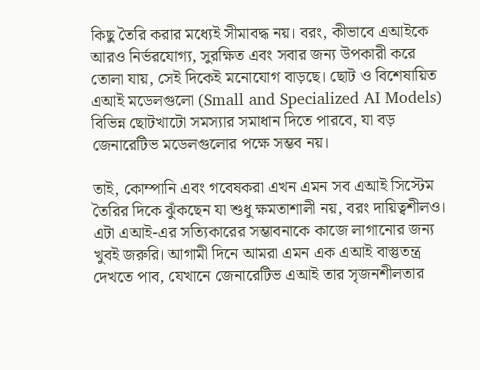কিছু তৈরি করার মধ্যেই সীমাবদ্ধ নয়। বরং, কীভাবে এআইকে আরও নির্ভরযোগ্য, সুরক্ষিত এবং সবার জন্য উপকারী করে তোলা যায়, সেই দিকেই মনোযোগ বাড়ছে। ছোট ও বিশেষায়িত এআই মডেলগুলো (Small and Specialized AI Models) বিভিন্ন ছোটখাটো সমস্যার সমাধান দিতে পারবে, যা বড় জেনারেটিভ মডেলগুলোর পক্ষে সম্ভব নয়।

তাই, কোম্পানি এবং গবেষকরা এখন এমন সব এআই সিস্টেম তৈরির দিকে ঝুঁকছেন যা শুধু ক্ষমতাশালী নয়, বরং দায়িত্বশীলও। এটা এআই-এর সত্যিকারের সম্ভাবনাকে কাজে লাগানোর জন্য খুবই জরুরি। আগামী দিনে আমরা এমন এক এআই বাস্তুতন্ত্র দেখতে পাব, যেখানে জেনারেটিভ এআই তার সৃজনশীলতার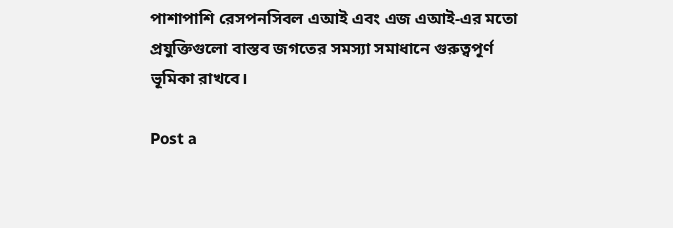পাশাপাশি রেসপনসিবল এআই এবং এজ এআই-এর মতো প্রযুক্তিগুলো বাস্তব জগতের সমস্যা সমাধানে গুরুত্বপূর্ণ ভূমিকা রাখবে।

Post a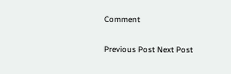Comment

Previous Post Next Post